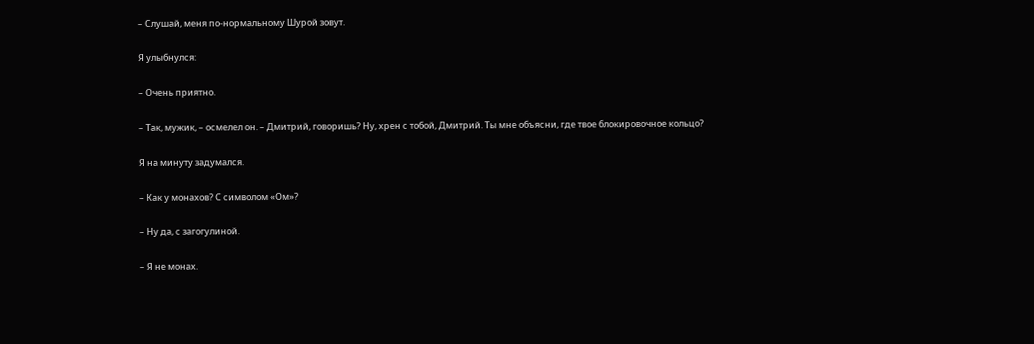– Слушай, меня по-нормальному Шурой зовут.

Я улыбнулся:

– Очень приятно.

– Так, мужик, – осмелел он. – Дмитрий, говоришь? Ну, хрен с тобой, Дмитрий. Ты мне объясни, где твое блокировочное кольцо?

Я на минуту задумался.

– Как у монахов? С символом «Ом»?

– Ну да, с загогулиной.

– Я не монах.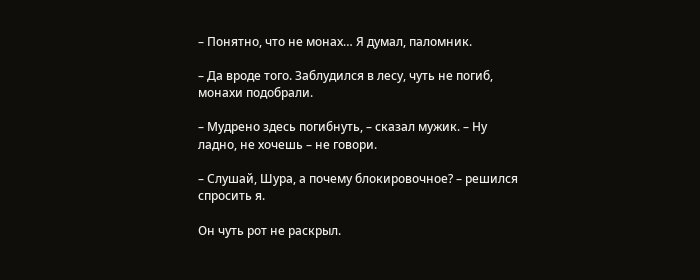– Понятно, что не монах… Я думал, паломник.

– Да вроде того. Заблудился в лесу, чуть не погиб, монахи подобрали.

– Мудрено здесь погибнуть, – сказал мужик. – Ну ладно, не хочешь – не говори.

– Слушай, Шура, а почему блокировочное? – решился спросить я.

Он чуть рот не раскрыл.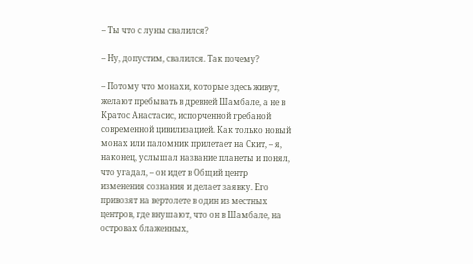– Ты что с луны свалился?

– Ну, допустим, свалился. Так почему?

– Потому что монахи, которые здесь живут, желают пребывать в древней Шамбале, а не в Кратос Анастасис, испорченной гребаной современной цивилизацией. Как только новый монах или паломник прилетает на Скит, – я, наконец, услышал название планеты и понял, что угадал, – он идет в Общий центр изменения сознания и делает заявку. Его привозят на вертолете в один из местных центров, где внушают, что он в Шамбале, на островах блаженных,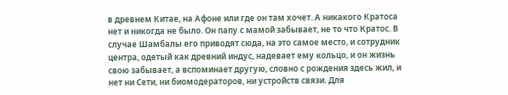в древнем Китае, на Афоне или где он там хочет. А никакого Кратоса нет и никогда не было. Он папу с мамой забывает, не то что Кратос. В случае Шамбалы его приводят сюда, на это самое место, и сотрудник центра, одетый как древний индус, надевает ему кольцо, и он жизнь свою забывает, а вспоминает другую, словно с рождения здесь жил, и нет ни Сети, ни биомодераторов, ни устройств связи. Для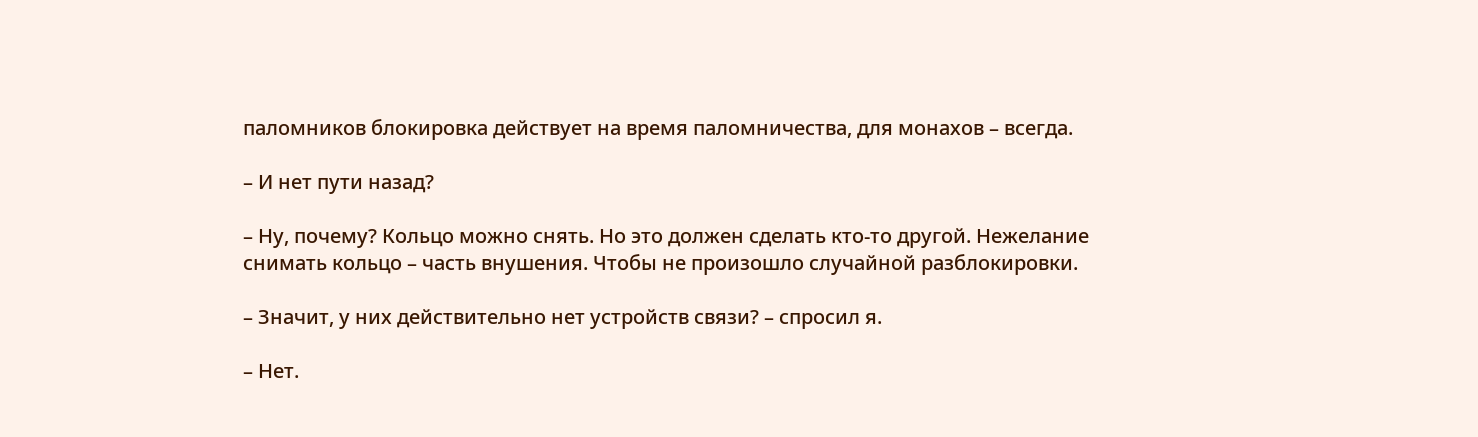паломников блокировка действует на время паломничества, для монахов – всегда.

– И нет пути назад?

– Ну, почему? Кольцо можно снять. Но это должен сделать кто-то другой. Нежелание снимать кольцо – часть внушения. Чтобы не произошло случайной разблокировки.

– Значит, у них действительно нет устройств связи? – спросил я.

– Нет.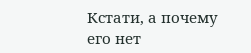Кстати, а почему его нет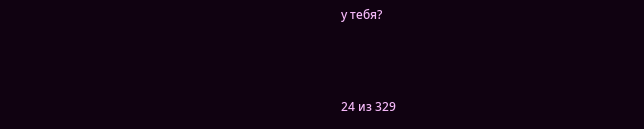у тебя?



24 из 329